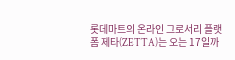롯데마트의 온라인 그로서리 플랫폼 제타(ZETTA)는 오는 17일까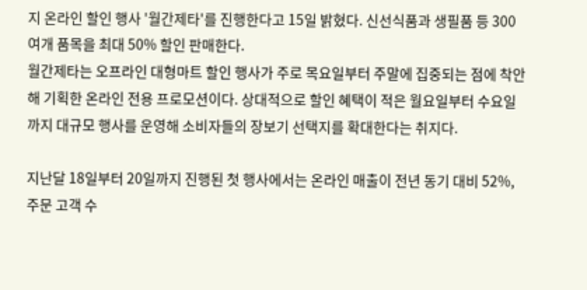지 온라인 할인 행사 '월간제타'를 진행한다고 15일 밝혔다. 신선식품과 생필품 등 300여개 품목을 최대 50% 할인 판매한다.
월간제타는 오프라인 대형마트 할인 행사가 주로 목요일부터 주말에 집중되는 점에 착안해 기획한 온라인 전용 프로모션이다. 상대적으로 할인 혜택이 적은 월요일부터 수요일까지 대규모 행사를 운영해 소비자들의 장보기 선택지를 확대한다는 취지다.

지난달 18일부터 20일까지 진행된 첫 행사에서는 온라인 매출이 전년 동기 대비 52%, 주문 고객 수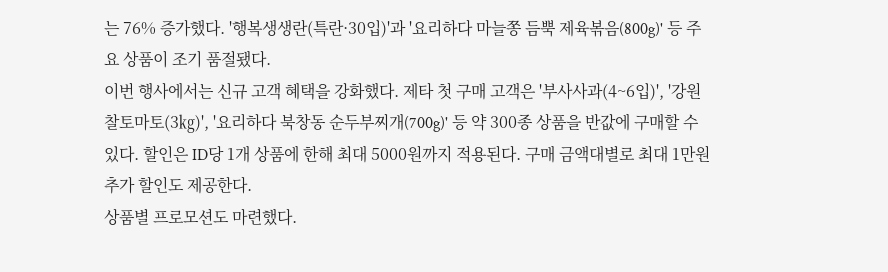는 76% 증가했다. '행복생생란(특란·30입)'과 '요리하다 마늘쫑 듬뿍 제육볶음(800g)' 등 주요 상품이 조기 품절됐다.
이번 행사에서는 신규 고객 혜택을 강화했다. 제타 첫 구매 고객은 '부사사과(4~6입)', '강원 찰토마토(3㎏)', '요리하다 북창동 순두부찌개(700g)' 등 약 300종 상품을 반값에 구매할 수 있다. 할인은 ID당 1개 상품에 한해 최대 5000원까지 적용된다. 구매 금액대별로 최대 1만원 추가 할인도 제공한다.
상품별 프로모션도 마련했다.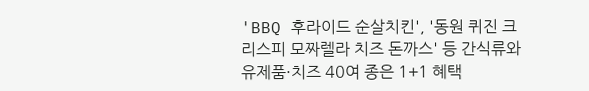'BBQ 후라이드 순살치킨', '동원 퀴진 크리스피 모짜렐라 치즈 돈까스' 등 간식류와 유제품·치즈 40여 종은 1+1 혜택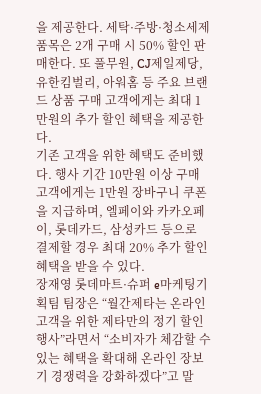을 제공한다. 세탁·주방·청소세제 품목은 2개 구매 시 50% 할인 판매한다. 또 풀무원, CJ제일제당, 유한킴벌리, 아워홈 등 주요 브랜드 상품 구매 고객에게는 최대 1만원의 추가 할인 혜택을 제공한다.
기존 고객을 위한 혜택도 준비했다. 행사 기간 10만원 이상 구매 고객에게는 1만원 장바구니 쿠폰을 지급하며, 엘페이와 카카오페이, 롯데카드, 삼성카드 등으로 결제할 경우 최대 20% 추가 할인 혜택을 받을 수 있다.
장재영 롯데마트·슈퍼 e마케팅기획팀 팀장은 “월간제타는 온라인 고객을 위한 제타만의 정기 할인 행사”라면서 “소비자가 체감할 수 있는 혜택을 확대해 온라인 장보기 경쟁력을 강화하겠다”고 말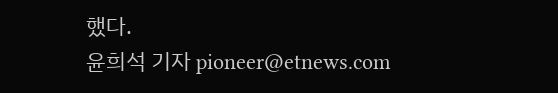했다.
윤희석 기자 pioneer@etnews.com